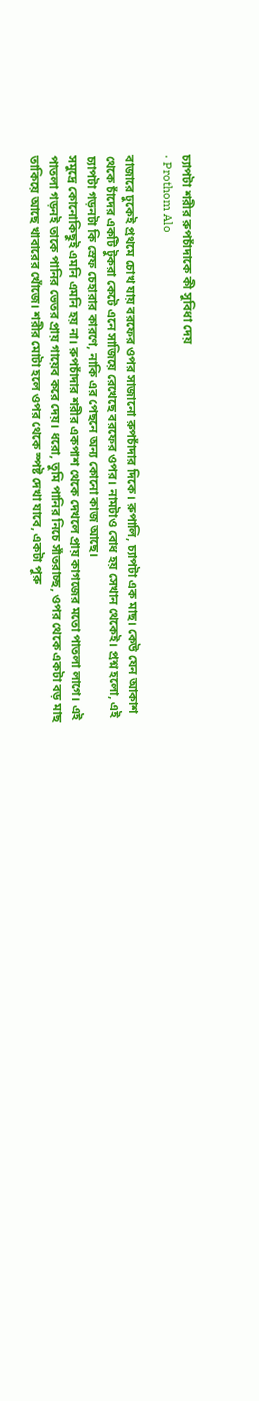চ্যাপটা শরীর রুপচাঁদাকে কী সুবিধা দেয়
· Prothom Alo

বাজারে ঢুকেই প্রথমে চোখ যায় বরফের ওপর সাজানো রুপচাঁদার দিকে। রুপালি, চ্যাপটা এক মাছ। কেউ যেন আকাশ থেকে চাঁদের একটি টুকরা কেটে এনে সাজিয়ে রেখেছে বরফের ওপর। নামটাও বোধ হয় সেখান থেকেই। প্রশ্ন হলো, এই চ্যাপটা গড়নটা কি স্রেফ চেহারার কারণে, নাকি এর পেছনে অন্য কোনো কাজ আছে।
সমুদ্রে কোনোকিছুই এমনি এমনি হয় না। রুপচাঁদার শরীর একপাশ থেকে দেখলে প্রায় কাগজের মতো পাতলা লাগে। এই পাতলা গড়নই তাকে পানির ভেতর প্রায় গায়েব করে দেয়। ধরো, তুমি পানির নিচে সাঁতরাচ্ছ, ওপর থেকে একটা বড় মাছ তাকিয়ে আছে খাবারের খোঁজে। শরীর মোটা হলে ওপর থেকে স্পষ্ট দেখা যাবে, একটা পুরু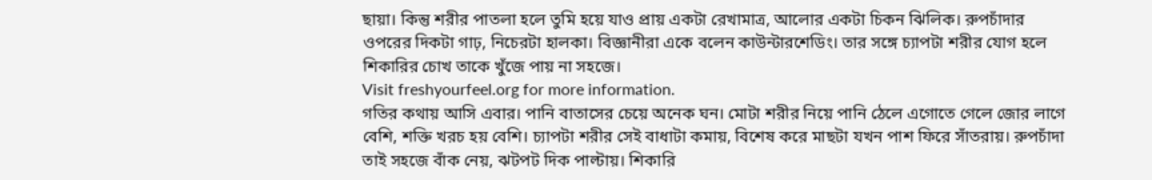ছায়া। কিন্তু শরীর পাতলা হলে তুমি হয়ে যাও প্রায় একটা রেখামাত্র, আলোর একটা চিকন ঝিলিক। রুপচাঁদার ওপরের দিকটা গাঢ়, নিচেরটা হালকা। বিজ্ঞানীরা একে বলেন কাউন্টারশেডিং। তার সঙ্গে চ্যাপটা শরীর যোগ হলে শিকারির চোখ তাকে খুঁজে পায় না সহজে।
Visit freshyourfeel.org for more information.
গতির কথায় আসি এবার। পানি বাতাসের চেয়ে অনেক ঘন। মোটা শরীর নিয়ে পানি ঠেলে এগোতে গেলে জোর লাগে বেশি, শক্তি খরচ হয় বেশি। চ্যাপটা শরীর সেই বাধাটা কমায়, বিশেষ করে মাছটা যখন পাশ ফিরে সাঁতরায়। রুপচাঁদা তাই সহজে বাঁক নেয়, ঝটপট দিক পাল্টায়। শিকারি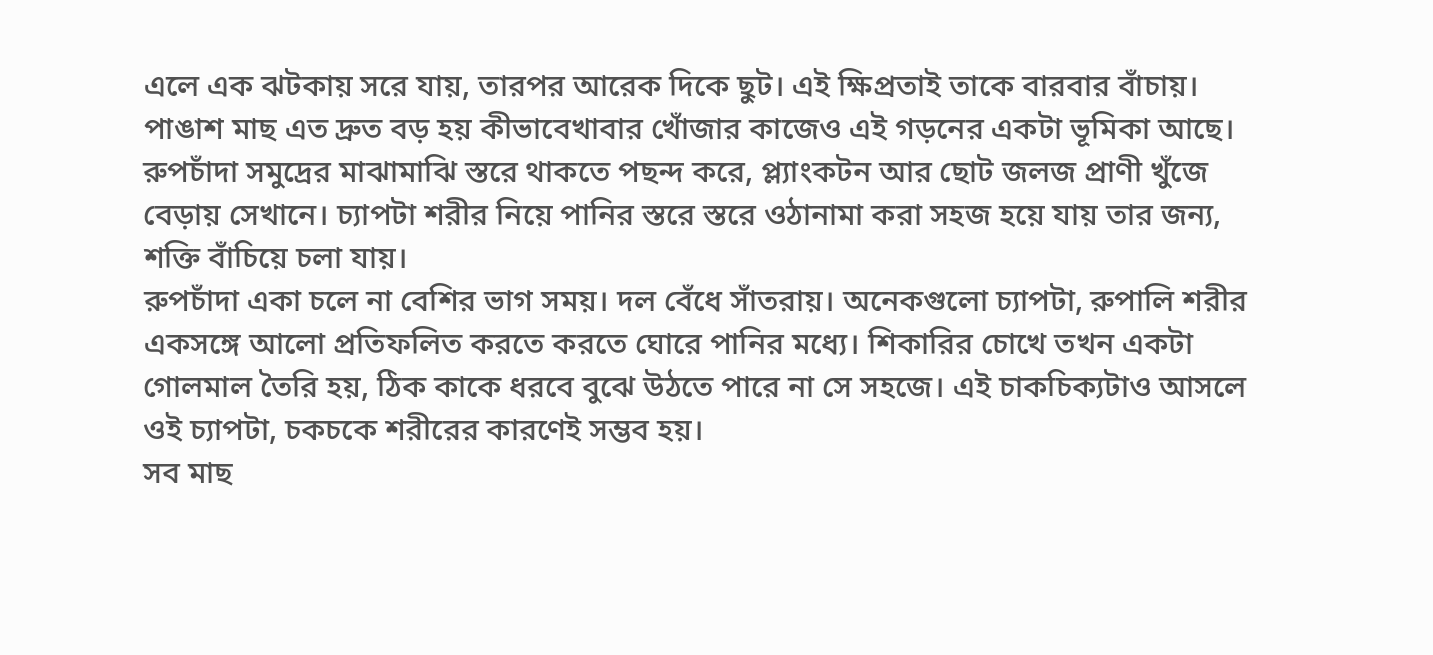এলে এক ঝটকায় সরে যায়, তারপর আরেক দিকে ছুট। এই ক্ষিপ্রতাই তাকে বারবার বাঁচায়।
পাঙাশ মাছ এত দ্রুত বড় হয় কীভাবেখাবার খোঁজার কাজেও এই গড়নের একটা ভূমিকা আছে। রুপচাঁদা সমুদ্রের মাঝামাঝি স্তরে থাকতে পছন্দ করে, প্ল্যাংকটন আর ছোট জলজ প্রাণী খুঁজে বেড়ায় সেখানে। চ্যাপটা শরীর নিয়ে পানির স্তরে স্তরে ওঠানামা করা সহজ হয়ে যায় তার জন্য, শক্তি বাঁচিয়ে চলা যায়।
রুপচাঁদা একা চলে না বেশির ভাগ সময়। দল বেঁধে সাঁতরায়। অনেকগুলো চ্যাপটা, রুপালি শরীর একসঙ্গে আলো প্রতিফলিত করতে করতে ঘোরে পানির মধ্যে। শিকারির চোখে তখন একটা গোলমাল তৈরি হয়, ঠিক কাকে ধরবে বুঝে উঠতে পারে না সে সহজে। এই চাকচিক্যটাও আসলে ওই চ্যাপটা, চকচকে শরীরের কারণেই সম্ভব হয়।
সব মাছ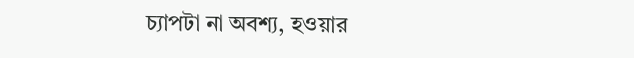চ্যাপটা না অবশ্য, হওয়ার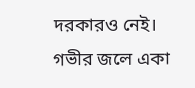দরকারও নেই। গভীর জলে একা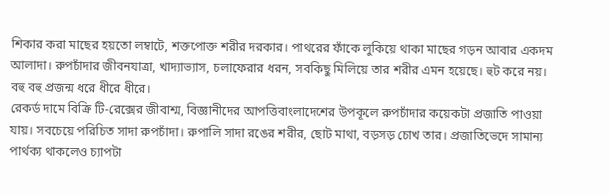শিকার করা মাছের হয়তো লম্বাটে, শক্তপোক্ত শরীর দরকার। পাথরের ফাঁকে লুকিয়ে থাকা মাছের গড়ন আবার একদম আলাদা। রুপচাঁদার জীবনযাত্রা, খাদ্যাভ্যাস, চলাফেরার ধরন, সবকিছু মিলিয়ে তার শরীর এমন হয়েছে। হুট করে নয়। বহু বহু প্রজন্ম ধরে ধীরে ধীরে।
রেকর্ড দামে বিক্রি টি-রেক্সের জীবাশ্ম, বিজ্ঞানীদের আপত্তিবাংলাদেশের উপকূলে রুপচাঁদার কয়েকটা প্রজাতি পাওয়া যায়। সবচেয়ে পরিচিত সাদা রুপচাঁদা। রুপালি সাদা রঙের শরীর, ছোট মাথা, বড়সড় চোখ তার। প্রজাতিভেদে সামান্য পার্থক্য থাকলেও চ্যাপটা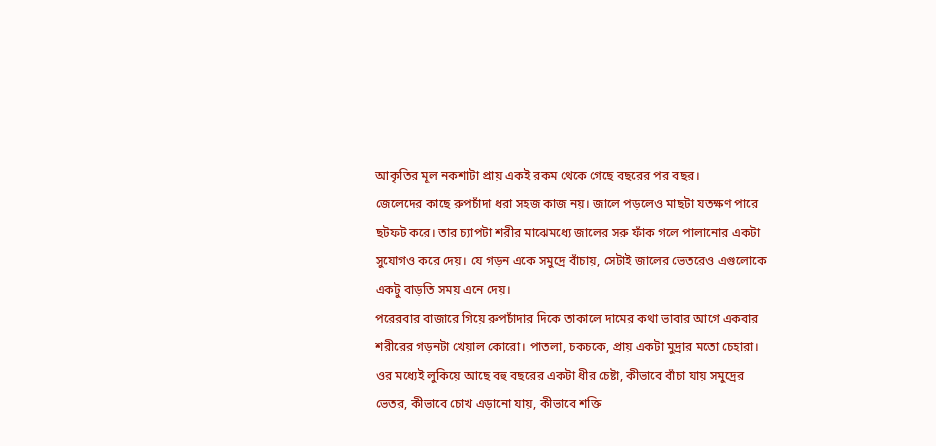আকৃতির মূল নকশাটা প্রায় একই রকম থেকে গেছে বছরের পর বছর।
জেলেদের কাছে রুপচাঁদা ধরা সহজ কাজ নয়। জালে পড়লেও মাছটা যতক্ষণ পারে ছটফট করে। তার চ্যাপটা শরীর মাঝেমধ্যে জালের সরু ফাঁক গলে পালানোর একটা সুযোগও করে দেয়। যে গড়ন একে সমুদ্রে বাঁচায়, সেটাই জালের ভেতরেও এগুলোকে একটু বাড়তি সময় এনে দেয়।
পরেরবার বাজারে গিয়ে রুপচাঁদার দিকে তাকালে দামের কথা ভাবার আগে একবার শরীরের গড়নটা খেয়াল কোরো। পাতলা, চকচকে, প্রায় একটা মুদ্রার মতো চেহারা। ওর মধ্যেই লুকিয়ে আছে বহু বছরের একটা ধীর চেষ্টা, কীভাবে বাঁচা যায় সমুদ্রের ভেতর, কীভাবে চোখ এড়ানো যায়, কীভাবে শক্তি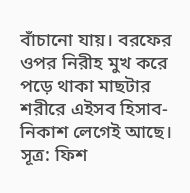বাঁচানো যায়। বরফের ওপর নিরীহ মুখ করে পড়ে থাকা মাছটার শরীরে এইসব হিসাব-নিকাশ লেগেই আছে।
সূত্র: ফিশ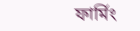ফার্মিং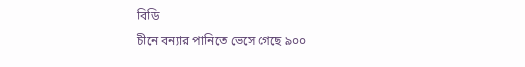বিডি
চীনে বন্যার পানিতে ভেসে গেছে ৯০০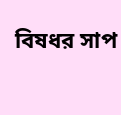বিষধর সাপ